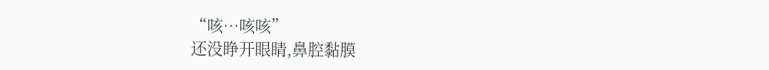“咳…咳咳”
还没睁开眼睛,鼻腔黏膜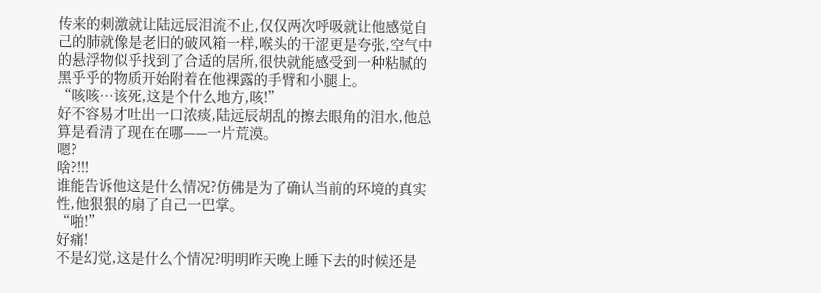传来的刺激就让陆远辰泪流不止,仅仅两次呼吸就让他感觉自己的肺就像是老旧的破风箱一样,喉头的干涩更是夸张,空气中的悬浮物似乎找到了合适的居所,很快就能感受到一种粘腻的黑乎乎的物质开始附着在他裸露的手臂和小腿上。
“咳咳…该死,这是个什么地方,咳!”
好不容易才吐出一口浓痰,陆远辰胡乱的擦去眼角的泪水,他总算是看清了现在在哪——一片荒漠。
嗯?
啥?!!!
谁能告诉他这是什么情况?仿佛是为了确认当前的环境的真实性,他狠狠的扇了自己一巴掌。
“啪!”
好痛!
不是幻觉,这是什么个情况?明明昨天晚上睡下去的时候还是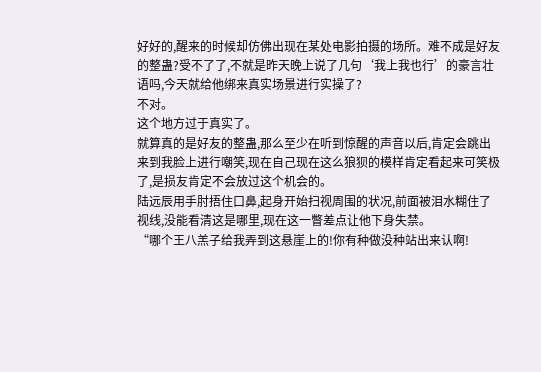好好的,醒来的时候却仿佛出现在某处电影拍摄的场所。难不成是好友的整蛊?受不了了,不就是昨天晚上说了几句‘我上我也行’的豪言壮语吗,今天就给他绑来真实场景进行实操了?
不对。
这个地方过于真实了。
就算真的是好友的整蛊,那么至少在听到惊醒的声音以后,肯定会跳出来到我脸上进行嘲笑,现在自己现在这么狼狈的模样肯定看起来可笑极了,是损友肯定不会放过这个机会的。
陆远辰用手肘捂住口鼻,起身开始扫视周围的状况,前面被泪水糊住了视线,没能看清这是哪里,现在这一瞥差点让他下身失禁。
“哪个王八羔子给我弄到这悬崖上的!你有种做没种站出来认啊!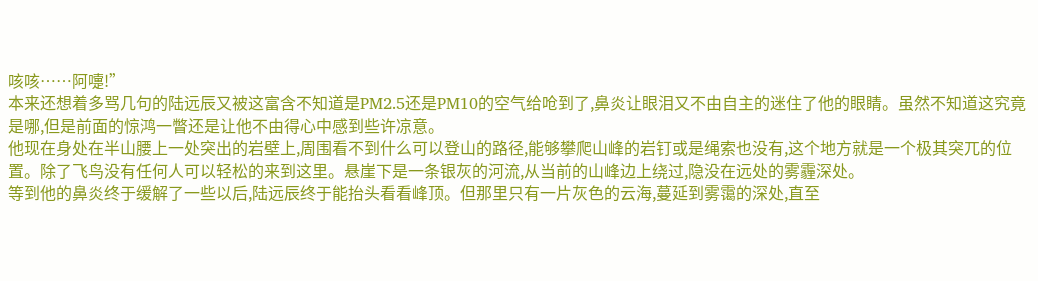咳咳……阿嚏!”
本来还想着多骂几句的陆远辰又被这富含不知道是PM2.5还是PM10的空气给呛到了,鼻炎让眼泪又不由自主的迷住了他的眼睛。虽然不知道这究竟是哪,但是前面的惊鸿一瞥还是让他不由得心中感到些许凉意。
他现在身处在半山腰上一处突出的岩壁上,周围看不到什么可以登山的路径,能够攀爬山峰的岩钉或是绳索也没有,这个地方就是一个极其突兀的位置。除了飞鸟没有任何人可以轻松的来到这里。悬崖下是一条银灰的河流,从当前的山峰边上绕过,隐没在远处的雾霾深处。
等到他的鼻炎终于缓解了一些以后,陆远辰终于能抬头看看峰顶。但那里只有一片灰色的云海,蔓延到雾霭的深处,直至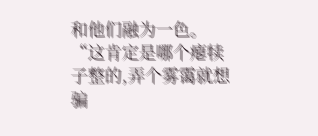和他们融为一色。
“这肯定是哪个瘪犊子整的,弄个雾霭就想骗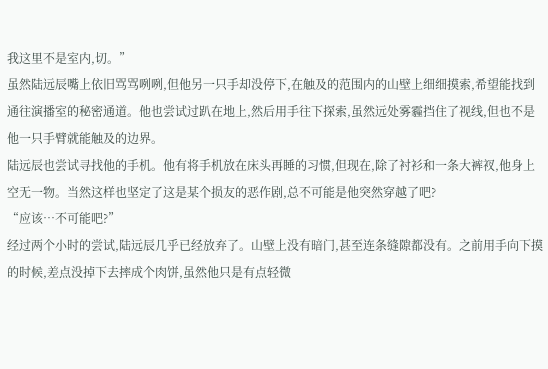我这里不是室内,切。”
虽然陆远辰嘴上依旧骂骂咧咧,但他另一只手却没停下,在触及的范围内的山壁上细细摸索,希望能找到通往演播室的秘密通道。他也尝试过趴在地上,然后用手往下探索,虽然远处雾霾挡住了视线,但也不是他一只手臂就能触及的边界。
陆远辰也尝试寻找他的手机。他有将手机放在床头再睡的习惯,但现在,除了衬衫和一条大裤衩,他身上空无一物。当然这样也坚定了这是某个损友的恶作剧,总不可能是他突然穿越了吧?
“应该…不可能吧?”
经过两个小时的尝试,陆远辰几乎已经放弃了。山壁上没有暗门,甚至连条缝隙都没有。之前用手向下摸的时候,差点没掉下去摔成个肉饼,虽然他只是有点轻微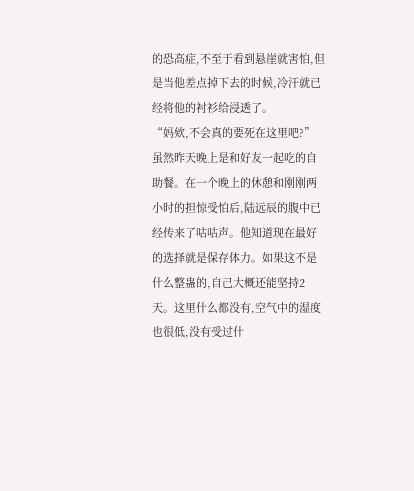的恐高症,不至于看到悬崖就害怕,但是当他差点掉下去的时候,冷汗就已经将他的衬衫给浸透了。
“妈欸,不会真的要死在这里吧?”
虽然昨天晚上是和好友一起吃的自助餐。在一个晚上的休憩和刚刚两小时的担惊受怕后,陆远辰的腹中已经传来了咕咕声。他知道现在最好的选择就是保存体力。如果这不是什么整蛊的,自己大概还能坚持2天。这里什么都没有,空气中的湿度也很低,没有受过什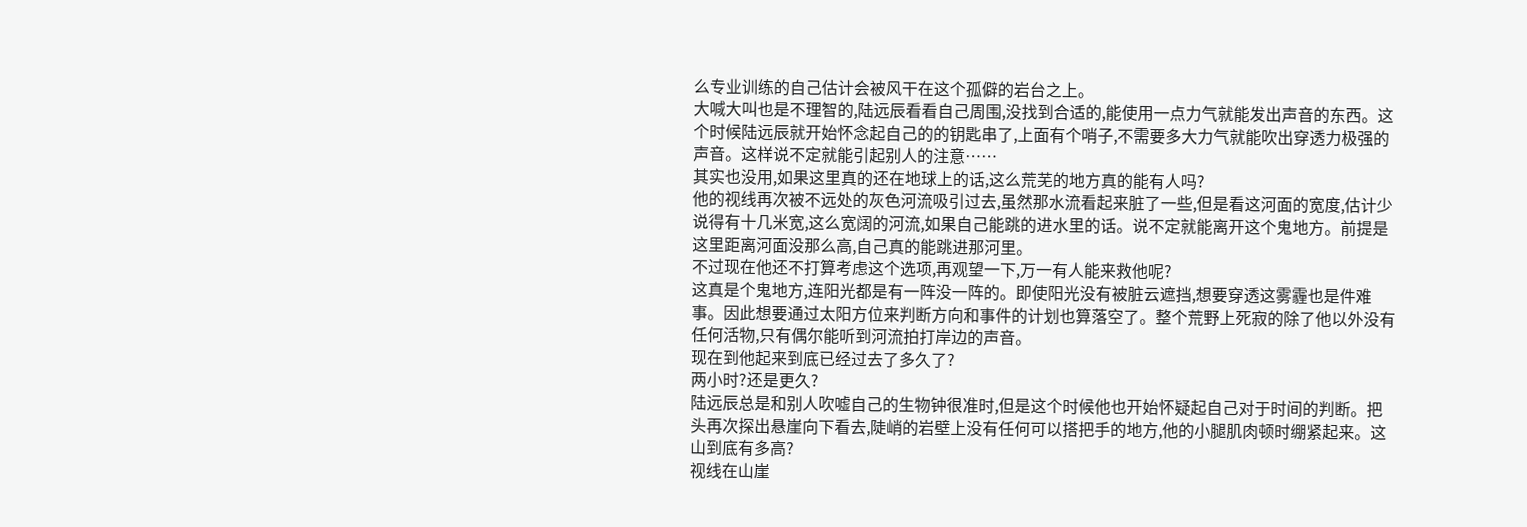么专业训练的自己估计会被风干在这个孤僻的岩台之上。
大喊大叫也是不理智的,陆远辰看看自己周围,没找到合适的,能使用一点力气就能发出声音的东西。这个时候陆远辰就开始怀念起自己的的钥匙串了,上面有个哨子,不需要多大力气就能吹出穿透力极强的声音。这样说不定就能引起别人的注意……
其实也没用,如果这里真的还在地球上的话,这么荒芜的地方真的能有人吗?
他的视线再次被不远处的灰色河流吸引过去,虽然那水流看起来脏了一些,但是看这河面的宽度,估计少说得有十几米宽,这么宽阔的河流,如果自己能跳的进水里的话。说不定就能离开这个鬼地方。前提是这里距离河面没那么高,自己真的能跳进那河里。
不过现在他还不打算考虑这个选项,再观望一下,万一有人能来救他呢?
这真是个鬼地方,连阳光都是有一阵没一阵的。即使阳光没有被脏云遮挡,想要穿透这雾霾也是件难事。因此想要通过太阳方位来判断方向和事件的计划也算落空了。整个荒野上死寂的除了他以外没有任何活物,只有偶尔能听到河流拍打岸边的声音。
现在到他起来到底已经过去了多久了?
两小时?还是更久?
陆远辰总是和别人吹嘘自己的生物钟很准时,但是这个时候他也开始怀疑起自己对于时间的判断。把头再次探出悬崖向下看去,陡峭的岩壁上没有任何可以搭把手的地方,他的小腿肌肉顿时绷紧起来。这山到底有多高?
视线在山崖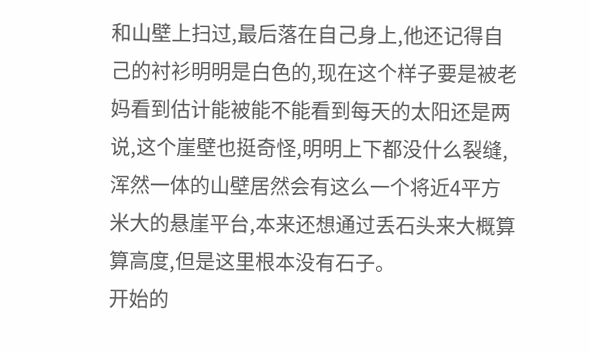和山壁上扫过,最后落在自己身上,他还记得自己的衬衫明明是白色的,现在这个样子要是被老妈看到估计能被能不能看到每天的太阳还是两说,这个崖壁也挺奇怪,明明上下都没什么裂缝,浑然一体的山壁居然会有这么一个将近4平方米大的悬崖平台,本来还想通过丢石头来大概算算高度,但是这里根本没有石子。
开始的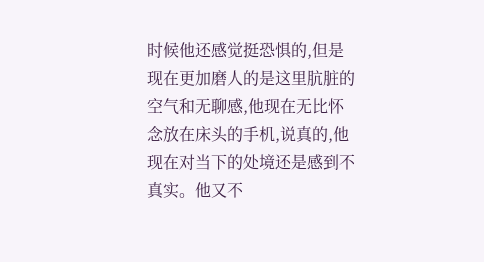时候他还感觉挺恐惧的,但是现在更加磨人的是这里肮脏的空气和无聊感,他现在无比怀念放在床头的手机,说真的,他现在对当下的处境还是感到不真实。他又不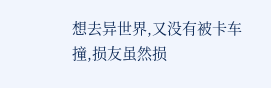想去异世界,又没有被卡车撞,损友虽然损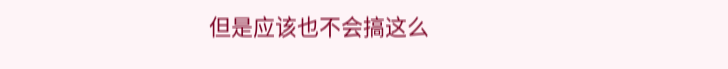但是应该也不会搞这么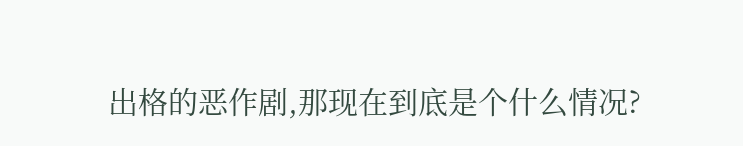出格的恶作剧,那现在到底是个什么情况?